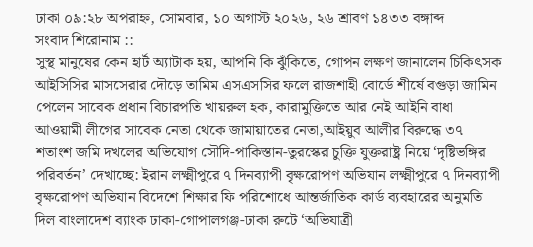ঢাকা ০৯:২৮ অপরাহ্ন, সোমবার, ১০ অগাস্ট ২০২৬, ২৬ শ্রাবণ ১৪৩৩ বঙ্গাব্দ
সংবাদ শিরোনাম ::
সুস্থ মানুষের কেন হার্ট অ্যাটাক হয়, আপনি কি ঝুঁকিতে, গোপন লক্ষণ জানালেন চিকিৎসক আইসিসির মাসসেরার দৌড়ে তামিম এসএসসির ফলে রাজশাহী বোর্ডে শীর্ষে বগুড়া জামিন পেলেন সাবেক প্রধান বিচারপতি খায়রুল হক, কারামুক্তিতে আর নেই আইনি বাধা আওয়ামী লীগের সাবেক নেতা থেকে জামায়াতের নেতা,আইয়ুব আলীর বিরুদ্ধে ৩৭ শতাংশ জমি দখলের অভিযোগ সৌদি-পাকিস্তান-তুরস্কের চুক্তি যুক্তরাষ্ট্র নিয়ে ‘দৃষ্টিভঙ্গির পরিবর্তন’ দেখাচ্ছে: ইরান লক্ষ্মীপুরে ৭ দিনব্যাপী বৃক্ষরোপণ অভিযান লক্ষ্মীপুরে ৭ দিনব্যাপী বৃক্ষরোপণ অভিযান বিদেশে শিক্ষার ফি পরিশোধে আন্তর্জাতিক কার্ড ব্যবহারের অনুমতি দিল বাংলাদেশ ব্যাংক ঢাকা-গোপালগঞ্জ-ঢাকা রুটে ‘অভিযাত্রী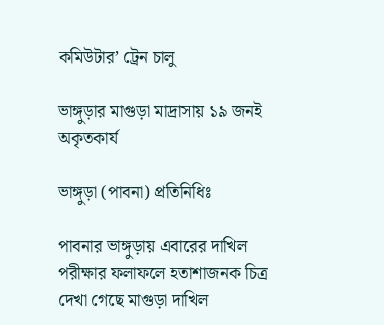কমিউটার’ ট্রেন চালু

ভাঙ্গুড়ার মাগুড়া মাদ্রাসায় ১৯ জনই অকৃতকার্য

ভাঙ্গুড়া (পাবনা) প্রতিনিধিঃ

পাবনার ভাঙ্গুড়ায় এবারের দাখিল পরীক্ষার ফলাফলে হতাশাজনক চিত্র দেখা গেছে মাগুড়া দাখিল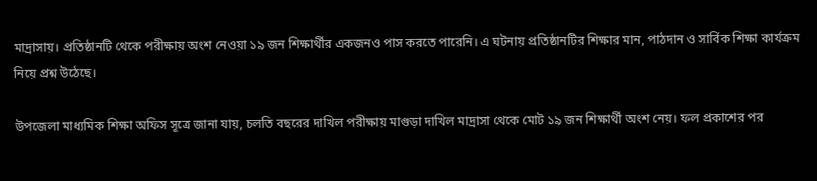মাদ্রাসায়। প্রতিষ্ঠানটি থেকে পরীক্ষায় অংশ নেওয়া ১৯ জন শিক্ষার্থীর একজনও পাস করতে পারেনি। এ ঘটনায় প্রতিষ্ঠানটির শিক্ষার মান, পাঠদান ও সার্বিক শিক্ষা কার্যক্রম নিয়ে প্রশ্ন উঠেছে।

উপজেলা মাধ্যমিক শিক্ষা অফিস সূত্রে জানা যায়, চলতি বছরের দাখিল পরীক্ষায় মাগুড়া দাখিল মাদ্রাসা থেকে মোট ১৯ জন শিক্ষার্থী অংশ নেয়। ফল প্রকাশের পর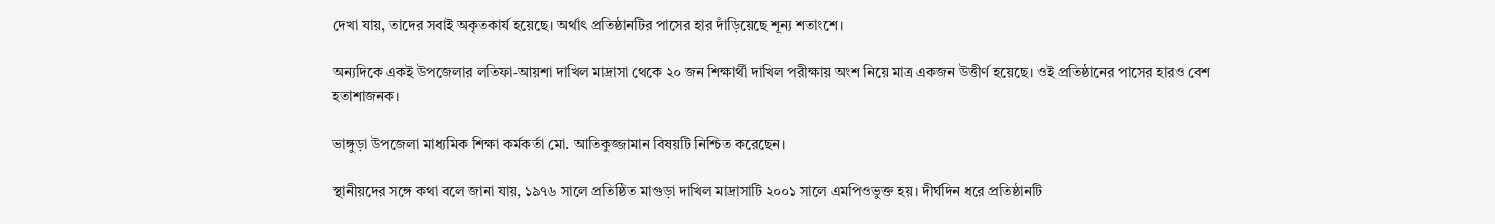দেখা যায়, তাদের সবাই অকৃতকার্য হয়েছে। অর্থাৎ প্রতিষ্ঠানটির পাসের হার দাঁড়িয়েছে শূন্য শতাংশে।

অন্যদিকে একই উপজেলার লতিফা-আয়শা দাখিল মাদ্রাসা থেকে ২০ জন শিক্ষার্থী দাখিল পরীক্ষায় অংশ নিয়ে মাত্র একজন উত্তীর্ণ হয়েছে। ওই প্রতিষ্ঠানের পাসের হারও বেশ হতাশাজনক।

ভাঙ্গুড়া উপজেলা মাধ্যমিক শিক্ষা কর্মকর্তা মো. আতিকুজ্জামান বিষয়টি নিশ্চিত করেছেন।

স্থানীয়দের সঙ্গে কথা বলে জানা যায়, ১৯৭৬ সালে প্রতিষ্ঠিত মাগুড়া দাখিল মাদ্রাসাটি ২০০১ সালে এমপিওভুক্ত হয়। দীর্ঘদিন ধরে প্রতিষ্ঠানটি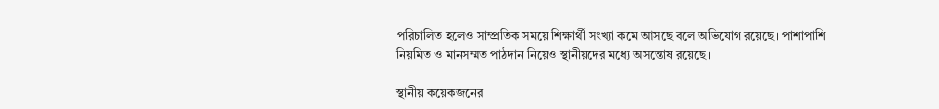পরিচালিত হলেও সাম্প্রতিক সময়ে শিক্ষার্থী সংখ্যা কমে আসছে বলে অভিযোগ রয়েছে। পাশাপাশি নিয়মিত ও মানসম্মত পাঠদান নিয়েও স্থানীয়দের মধ্যে অসন্তোষ রয়েছে।

স্থানীয় কয়েকজনের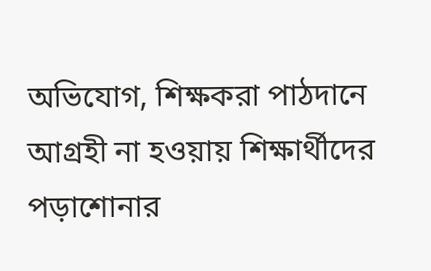অভিযোগ, শিক্ষকরা পাঠদানে আগ্রহী না হওয়ায় শিক্ষার্থীদের পড়াশোনার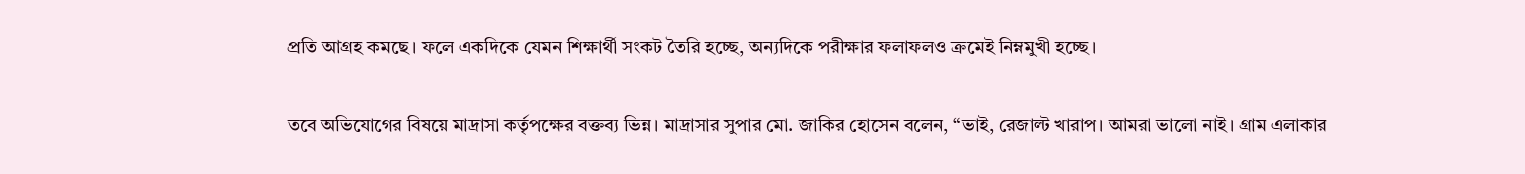প্রতি আগ্রহ কমছে। ফলে একদিকে যেমন শিক্ষার্থী সংকট তৈরি হচ্ছে, অন্যদিকে পরীক্ষার ফলাফলও ক্রমেই নিম্নমুখী হচ্ছে।

তবে অভিযোগের বিষয়ে মাদ্রাসা কর্তৃপক্ষের বক্তব্য ভিন্ন। মাদ্রাসার সুপার মো. জাকির হোসেন বলেন, “ভাই, রেজাল্ট খারাপ। আমরা ভালো নাই। গ্রাম এলাকার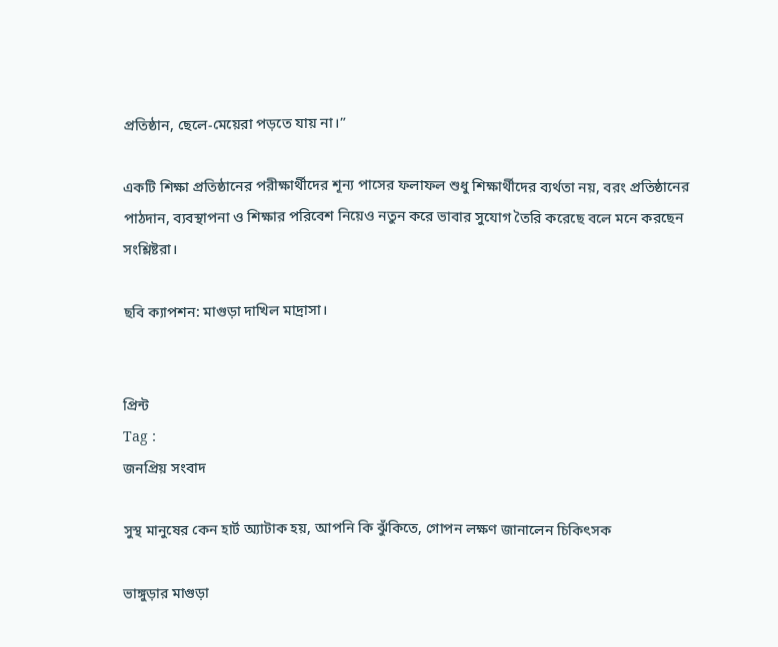প্রতিষ্ঠান, ছেলে-মেয়েরা পড়তে যায় না।”

একটি শিক্ষা প্রতিষ্ঠানের পরীক্ষার্থীদের শূন্য পাসের ফলাফল শুধু শিক্ষার্থীদের ব্যর্থতা নয়, বরং প্রতিষ্ঠানের পাঠদান, ব্যবস্থাপনা ও শিক্ষার পরিবেশ নিয়েও নতুন করে ভাবার সুযোগ তৈরি করেছে বলে মনে করছেন সংশ্লিষ্টরা।

ছবি ক্যাপশন: মাগুড়া দাখিল মাদ্রাসা।


প্রিন্ট
Tag :
জনপ্রিয় সংবাদ

সুস্থ মানুষের কেন হার্ট অ্যাটাক হয়, আপনি কি ঝুঁকিতে, গোপন লক্ষণ জানালেন চিকিৎসক

ভাঙ্গুড়ার মাগুড়া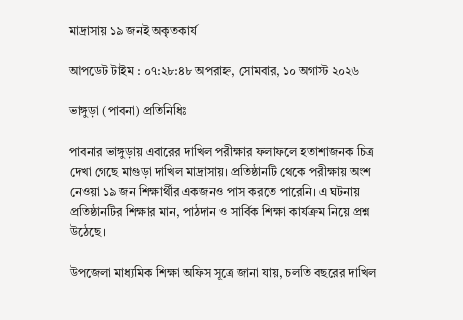মাদ্রাসায় ১৯ জনই অকৃতকার্য

আপডেট টাইম : ০৭:২৮:৪৮ অপরাহ্ন, সোমবার, ১০ অগাস্ট ২০২৬

ভাঙ্গুড়া (পাবনা) প্রতিনিধিঃ

পাবনার ভাঙ্গুড়ায় এবারের দাখিল পরীক্ষার ফলাফলে হতাশাজনক চিত্র দেখা গেছে মাগুড়া দাখিল মাদ্রাসায়। প্রতিষ্ঠানটি থেকে পরীক্ষায় অংশ নেওয়া ১৯ জন শিক্ষার্থীর একজনও পাস করতে পারেনি। এ ঘটনায় প্রতিষ্ঠানটির শিক্ষার মান, পাঠদান ও সার্বিক শিক্ষা কার্যক্রম নিয়ে প্রশ্ন উঠেছে।

উপজেলা মাধ্যমিক শিক্ষা অফিস সূত্রে জানা যায়, চলতি বছরের দাখিল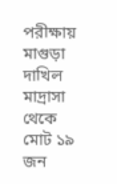পরীক্ষায় মাগুড়া দাখিল মাদ্রাসা থেকে মোট ১৯ জন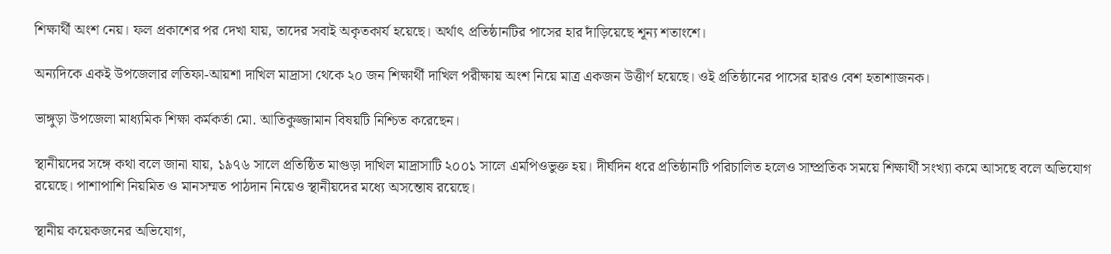শিক্ষার্থী অংশ নেয়। ফল প্রকাশের পর দেখা যায়, তাদের সবাই অকৃতকার্য হয়েছে। অর্থাৎ প্রতিষ্ঠানটির পাসের হার দাঁড়িয়েছে শূন্য শতাংশে।

অন্যদিকে একই উপজেলার লতিফা-আয়শা দাখিল মাদ্রাসা থেকে ২০ জন শিক্ষার্থী দাখিল পরীক্ষায় অংশ নিয়ে মাত্র একজন উত্তীর্ণ হয়েছে। ওই প্রতিষ্ঠানের পাসের হারও বেশ হতাশাজনক।

ভাঙ্গুড়া উপজেলা মাধ্যমিক শিক্ষা কর্মকর্তা মো. আতিকুজ্জামান বিষয়টি নিশ্চিত করেছেন।

স্থানীয়দের সঙ্গে কথা বলে জানা যায়, ১৯৭৬ সালে প্রতিষ্ঠিত মাগুড়া দাখিল মাদ্রাসাটি ২০০১ সালে এমপিওভুক্ত হয়। দীর্ঘদিন ধরে প্রতিষ্ঠানটি পরিচালিত হলেও সাম্প্রতিক সময়ে শিক্ষার্থী সংখ্যা কমে আসছে বলে অভিযোগ রয়েছে। পাশাপাশি নিয়মিত ও মানসম্মত পাঠদান নিয়েও স্থানীয়দের মধ্যে অসন্তোষ রয়েছে।

স্থানীয় কয়েকজনের অভিযোগ,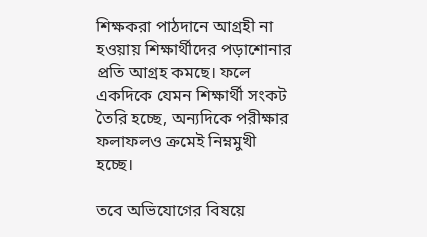শিক্ষকরা পাঠদানে আগ্রহী না হওয়ায় শিক্ষার্থীদের পড়াশোনার প্রতি আগ্রহ কমছে। ফলে একদিকে যেমন শিক্ষার্থী সংকট তৈরি হচ্ছে, অন্যদিকে পরীক্ষার ফলাফলও ক্রমেই নিম্নমুখী হচ্ছে।

তবে অভিযোগের বিষয়ে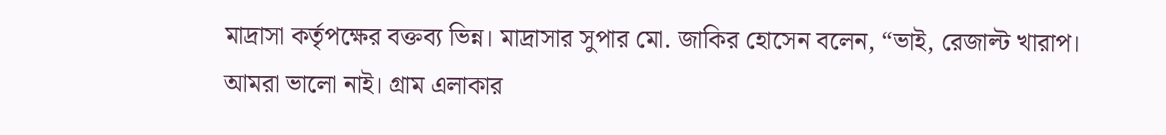মাদ্রাসা কর্তৃপক্ষের বক্তব্য ভিন্ন। মাদ্রাসার সুপার মো. জাকির হোসেন বলেন, “ভাই, রেজাল্ট খারাপ। আমরা ভালো নাই। গ্রাম এলাকার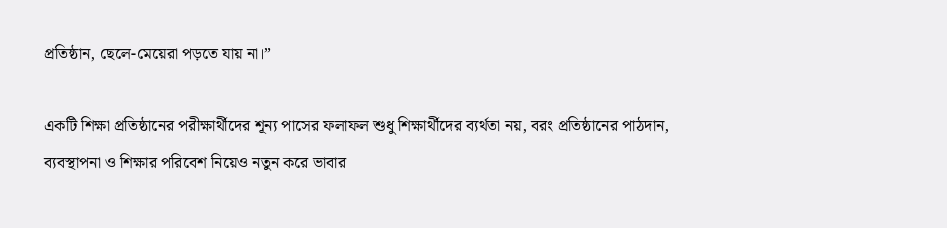প্রতিষ্ঠান, ছেলে-মেয়েরা পড়তে যায় না।”

একটি শিক্ষা প্রতিষ্ঠানের পরীক্ষার্থীদের শূন্য পাসের ফলাফল শুধু শিক্ষার্থীদের ব্যর্থতা নয়, বরং প্রতিষ্ঠানের পাঠদান, ব্যবস্থাপনা ও শিক্ষার পরিবেশ নিয়েও নতুন করে ভাবার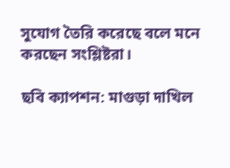সুযোগ তৈরি করেছে বলে মনে করছেন সংশ্লিষ্টরা।

ছবি ক্যাপশন: মাগুড়া দাখিল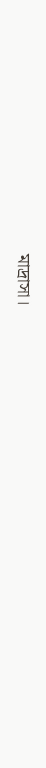মাদ্রাসা।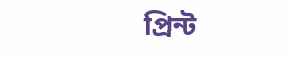প্রিন্ট